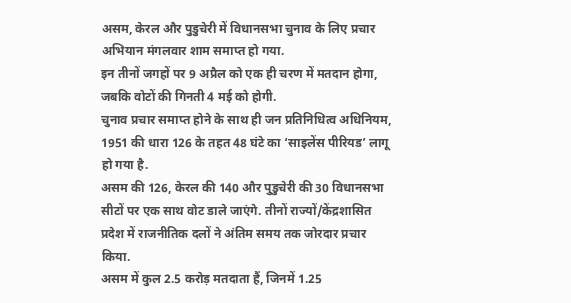असम, केरल और पुडुचेरी में विधानसभा चुनाव के लिए प्रचार अभियान मंगलवार शाम समाप्त हो गया.
इन तीनों जगहों पर 9 अप्रैल को एक ही चरण में मतदान होगा, जबकि वोटों की गिनती 4 मई को होगी.
चुनाव प्रचार समाप्त होने के साथ ही जन प्रतिनिधित्व अधिनियम, 1951 की धारा 126 के तहत 48 घंटे का ‘साइलेंस पीरियड’ लागू हो गया है.
असम की 126, केरल की 140 और पुडुचेरी की 30 विधानसभा सीटों पर एक साथ वोट डाले जाएंगे. तीनों राज्यों/केंद्रशासित प्रदेश में राजनीतिक दलों ने अंतिम समय तक जोरदार प्रचार किया.
असम में कुल 2.5 करोड़ मतदाता हैं, जिनमें 1.25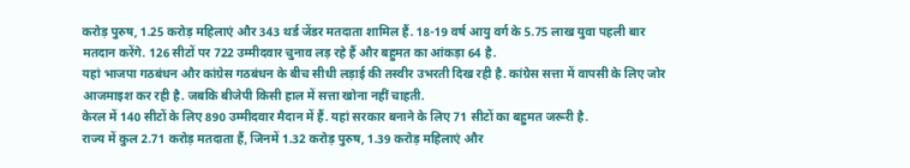करोड़ पुरुष, 1.25 करोड़ महिलाएं और 343 थर्ड जेंडर मतदाता शामिल हैं. 18-19 वर्ष आयु वर्ग के 5.75 लाख युवा पहली बार मतदान करेंगे. 126 सीटों पर 722 उम्मीदवार चुनाव लड़ रहे हैं और बहुमत का आंकड़ा 64 है.
यहां भाजपा गठबंधन और कांग्रेस गठबंधन के बीच सीधी लड़ाई की तस्वीर उभरती दिख रही है. कांग्रेस सत्ता में वापसी के लिए जोर आजमाइश कर रही है. जबकि बीजेपी किसी हाल में सत्ता खोना नहीं चाहती.
केरल में 140 सीटों के लिए 890 उम्मीदवार मैदान में हैं. यहां सरकार बनाने के लिए 71 सीटों का बहुमत जरूरी है.
राज्य में कुल 2.71 करोड़ मतदाता हैं, जिनमें 1.32 करोड़ पुरुष, 1.39 करोड़ महिलाएं और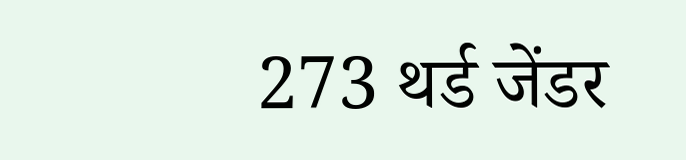273 थर्ड जेंडर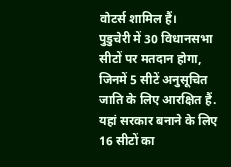वोटर्स शामिल हैं।
पुडुचेरी में 30 विधानसभा सीटों पर मतदान होगा, जिनमें 5 सीटें अनुसूचित जाति के लिए आरक्षित हैं. यहां सरकार बनाने के लिए 16 सीटों का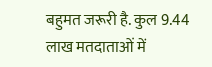बहुमत जरूरी है. कुल 9.44 लाख मतदाताओं में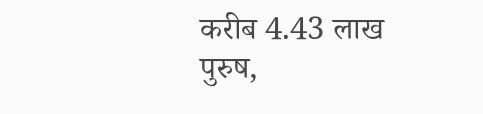करीब 4.43 लाख पुरुष,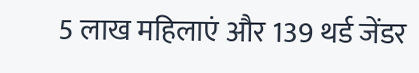5 लाख महिलाएं और 139 थर्ड जेंडर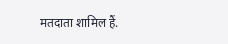मतदाता शामिल हैं.